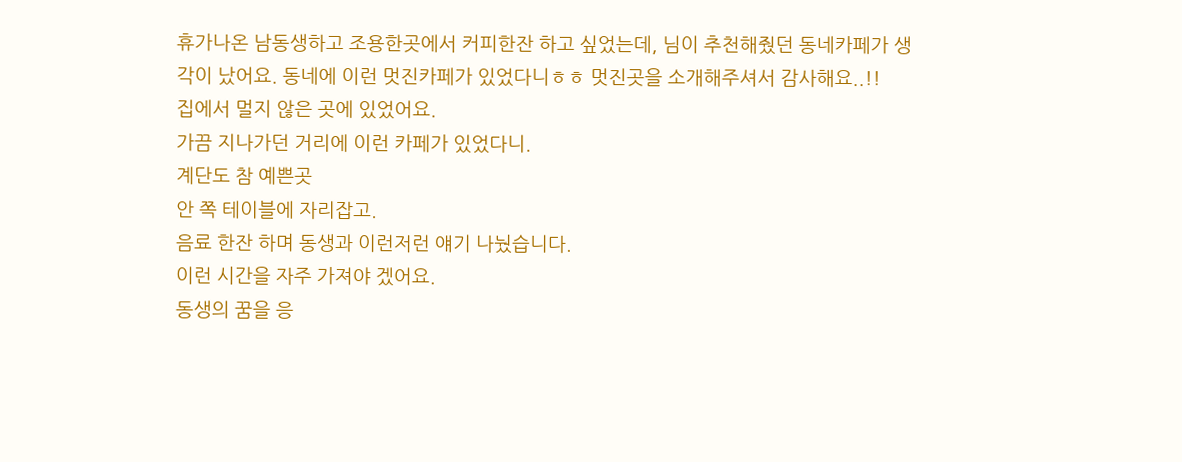휴가나온 남동생하고 조용한곳에서 커피한잔 하고 싶었는데, 님이 추천해줬던 동네카페가 생각이 났어요. 동네에 이런 멋진카페가 있었다니ㅎㅎ 멋진곳을 소개해주셔서 감사해요..!!
집에서 멀지 않은 곳에 있었어요.
가끔 지나가던 거리에 이런 카페가 있었다니.
계단도 참 예쁜곳
안 쪽 테이블에 자리잡고.
음료 한잔 하며 동생과 이런저런 얘기 나눴습니다.
이런 시간을 자주 가져야 겠어요.
동생의 꿈을 응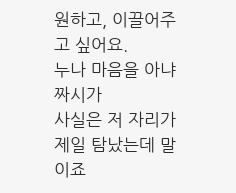원하고, 이끌어주고 싶어요.
누나 마음을 아냐 짜시가
사실은 저 자리가 제일 탐났는데 말이죠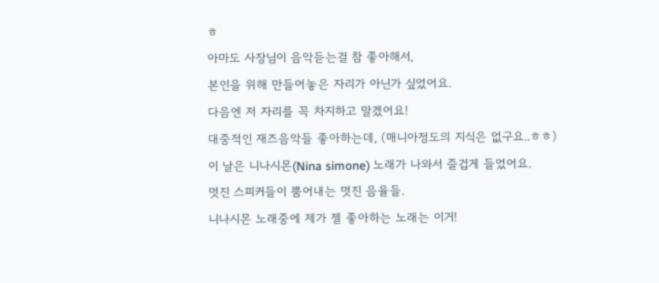ㅎ
아마도 사장님이 음악듣는걸 참 좋아해서,
본인을 위해 만들어놓은 자리가 아닌가 싶었어요.
다음엔 저 자리를 꼭 차지하고 말겠어요!
대중적인 재즈음악들 좋아하는데, (매니아정도의 지식은 없구요..ㅎㅎ)
이 날은 니나시몬(Nina simone) 노래가 나와서 즐겁게 들었어요.
멋진 스피커들이 뿜어내는 멋진 음율들.
니나시몬 노래중에 제가 젤 좋아하는 노래는 이거!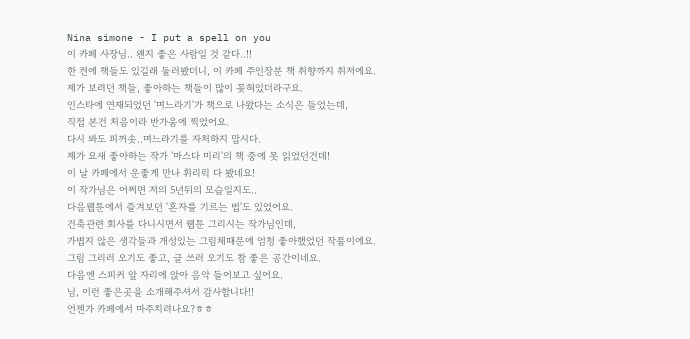Nina simone - I put a spell on you
이 카페 사장님.. 왠지 좋은 사람일 것 같다..!!
한 켠에 책들도 있길래 둘러봤더니, 이 카페 주인장분 책 취향까지 취저에요.
제가 보려던 책들, 좋아하는 책들이 많이 꽂혀있더라구요.
인스타에 연재되었던 '며느라기'가 책으로 나왔다는 소식은 들었는데,
직접 본건 처음이라 반가움에 찍었어요.
다시 봐도 피꺼솟..며느라기를 자처하지 맙시다.
제가 요새 좋아하는 작가 '마스다 미리'의 책 중에 못 읽었던건데!
이 날 카페에서 운좋게 만나 휘리릭 다 봤네요!
이 작가님은 어쩌면 저의 5년뒤의 모습일지도..
다음웹툰에서 즐겨보던 '혼자를 기르는 법'도 있었어요.
건축관련 회사를 다니시면서 웹툰 그리시는 작가님인데,
가볍지 않은 생각들과 개성있는 그림체때문에 엄청 좋아했었던 작품이에요.
그림 그리러 오기도 좋고, 글 쓰러 오기도 참 좋은 공간이네요.
다음엔 스피커 앞 자리에 앉아 음악 들어보고 싶어요.
님, 이런 좋은곳을 소개해주셔서 감사합니다!!
언젠가 카페에서 마주치려나요?ㅎㅎ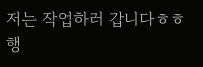저는 작업하러 갑니다ㅎㅎ 행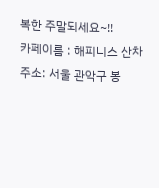복한 주말되세요~!!
카페이름 : 해피니스 산차
주소: 서울 관악구 봉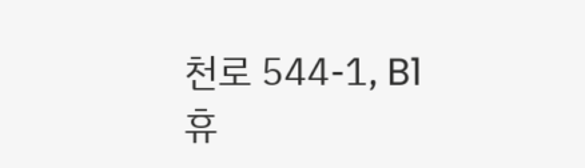천로 544-1, B1
휴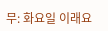무: 화요일 이래요